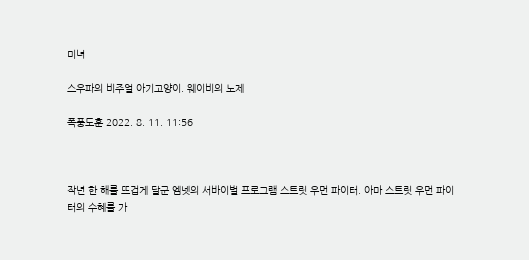미녀

스우파의 비주얼 아기고양이. 웨이비의 노제

폭풍도훈 2022. 8. 11. 11:56



작년 한 해를 뜨겁게 달군 엠넷의 서바이벌 프로그램 스트릿 우먼 파이터. 아마 스트릿 우먼 파이터의 수혜를 가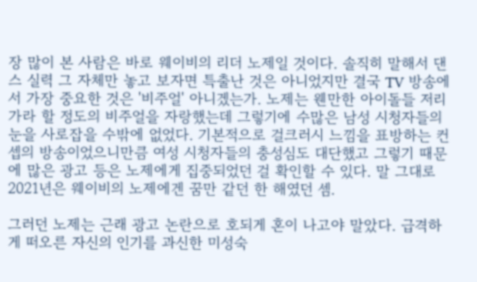장 많이 본 사람은 바로 웨이비의 리더 노제일 것이다. 솔직히 말해서 댄스 실력 그 자체만 놓고 보자면 특출난 것은 아니었지만 결국 TV 방송에서 가장 중요한 것은 '비주얼' 아니겠는가. 노제는 웬만한 아이돌들 저리가라 할 정도의 비주얼을 자랑했는데 그렇기에 수많은 남성 시청자들의 눈을 사로잡을 수밖에 없었다. 기본적으로 걸크러시 느낌을 표방하는 컨셉의 방송이었으니만큼 여성 시청자들의 충성심도 대단했고 그렇기 때문에 많은 광고 등은 노제에게 집중되었던 걸 확인할 수 있다. 말 그대로 2021년은 웨이비의 노제에겐 꿈만 같던 한 해였던 셈.

그러던 노제는 근래 광고 논란으로 호되게 혼이 나고야 말았다. 급격하게 떠오른 자신의 인기를 과신한 미성숙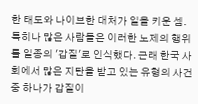한 태도와 나이브한 대처가 일을 키운 셈. 특히나 많은 사람들은 이러한 노제의 행위를 일종의 '갑질'로 인식했다. 근래 한국 사회에서 많은 지탄을 받고 있는 유형의 사건 중 하나가 갑질이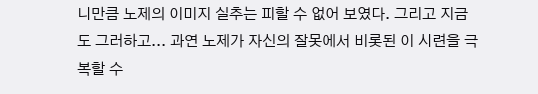니만큼 노제의 이미지 실추는 피할 수 없어 보였다. 그리고 지금도 그러하고... 과연 노제가 자신의 잘못에서 비롯된 이 시련을 극복할 수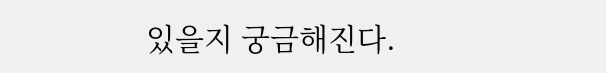있을지 궁금해진다.